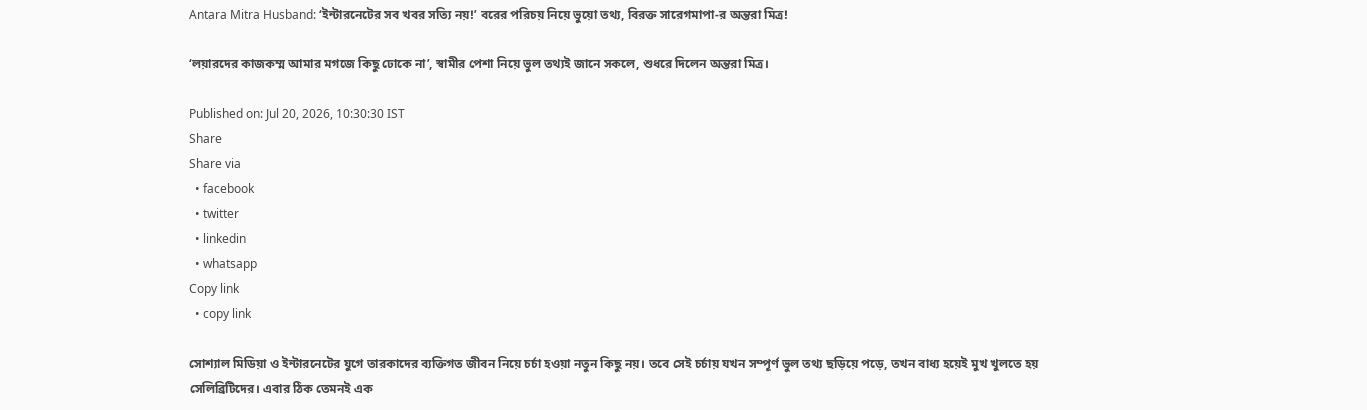Antara Mitra Husband: ‘ইন্টারনেটের সব খবর সত্যি নয়!’ বরের পরিচয় নিয়ে ভুয়ো তথ্য, বিরক্ত সারেগমাপা-র অন্তরা মিত্র!

‘লয়ারদের কাজকম্ম আমার মগজে কিছু ঢোকে না’, স্বামীর পেশা নিয়ে ভুল তথ্যই জানে সকলে, শুধরে দিলেন অন্তরা মিত্র।

Published on: Jul 20, 2026, 10:30:30 IST
Share
Share via
  • facebook
  • twitter
  • linkedin
  • whatsapp
Copy link
  • copy link

সোশ্যাল মিডিয়া ও ইন্টারনেটের যুগে তারকাদের ব্যক্তিগত জীবন নিয়ে চর্চা হওয়া নতুন কিছু নয়। তবে সেই চর্চায় যখন সম্পূর্ণ ভুল তথ্য ছড়িয়ে পড়ে, তখন বাধ্য হয়েই মুখ খুলতে হয় সেলিব্রিটিদের। এবার ঠিক তেমনই এক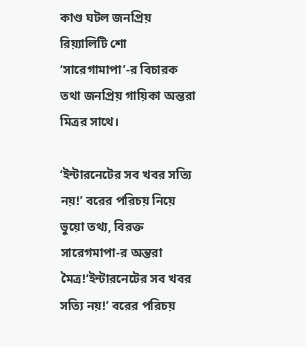কাণ্ড ঘটল জনপ্রিয় রিয়্যালিটি শো ‘সারেগামাপা’-র বিচারক তথা জনপ্রিয় গায়িকা অন্তরা মিত্রর সাথে।

‘ইন্টারনেটের সব খবর সত্যি নয়!’ বরের পরিচয় নিয়ে ভুয়ো তথ্য, বিরক্ত সারেগমাপা-র অন্তরা মৈত্র!‘ইন্টারনেটের সব খবর সত্যি নয়!’ বরের পরিচয়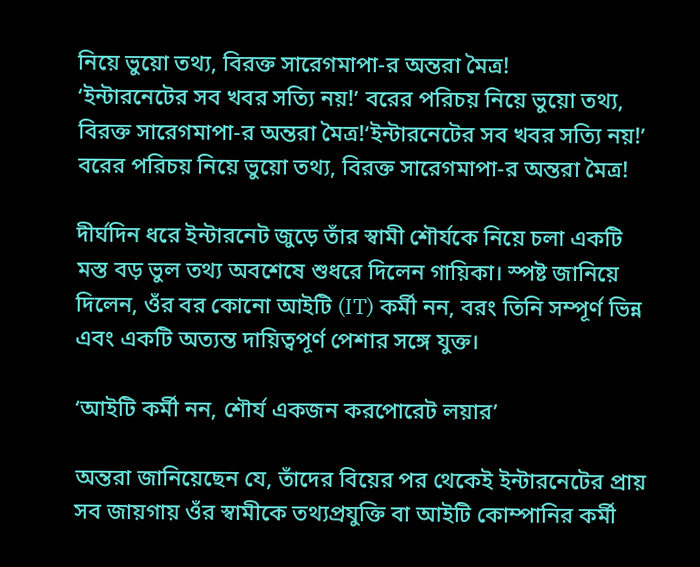নিয়ে ভুয়ো তথ্য, বিরক্ত সারেগমাপা-র অন্তরা মৈত্র!
‘ইন্টারনেটের সব খবর সত্যি নয়!’ বরের পরিচয় নিয়ে ভুয়ো তথ্য, বিরক্ত সারেগমাপা-র অন্তরা মৈত্র!‘ইন্টারনেটের সব খবর সত্যি নয়!’ বরের পরিচয় নিয়ে ভুয়ো তথ্য, বিরক্ত সারেগমাপা-র অন্তরা মৈত্র!

দীর্ঘদিন ধরে ইন্টারনেট জুড়ে তাঁর স্বামী শৌর্যকে নিয়ে চলা একটি মস্ত বড় ভুল তথ্য অবশেষে শুধরে দিলেন গায়িকা। স্পষ্ট জানিয়ে দিলেন, ওঁর বর কোনো আইটি (IT) কর্মী নন, বরং তিনি সম্পূর্ণ ভিন্ন এবং একটি অত্যন্ত দায়িত্বপূর্ণ পেশার সঙ্গে যুক্ত।

‘আইটি কর্মী নন, শৌর্য একজন করপোরেট লয়ার’

অন্তরা জানিয়েছেন যে, তাঁদের বিয়ের পর থেকেই ইন্টারনেটের প্রায় সব জায়গায় ওঁর স্বামীকে তথ্যপ্রযুক্তি বা আইটি কোম্পানির কর্মী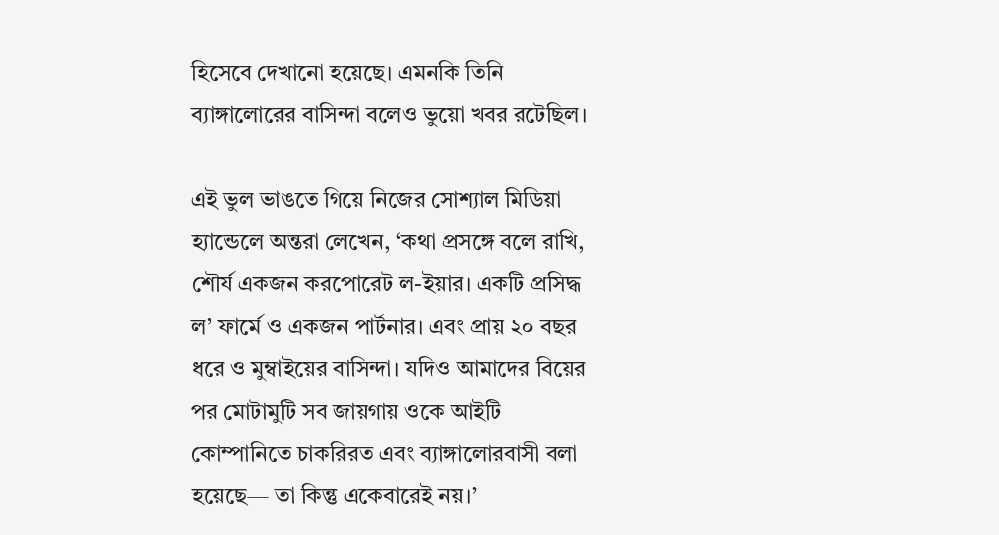হিসেবে দেখানো হয়েছে। এমনকি তিনি ব্যাঙ্গালোরের বাসিন্দা বলেও ভুয়ো খবর রটেছিল।

এই ভুল ভাঙতে গিয়ে নিজের সোশ্যাল মিডিয়া হ্যান্ডেলে অন্তরা লেখেন, ‘কথা প্রসঙ্গে বলে রাখি, শৌর্য একজন করপোরেট ল-ইয়ার। একটি প্রসিদ্ধ ল’ ফার্মে ও একজন পার্টনার। এবং প্রায় ২০ বছর ধরে ও মুম্বাইয়ের বাসিন্দা। যদিও আমাদের বিয়ের পর মোটামুটি সব জায়গায় ওকে আইটি কোম্পানিতে চাকরিরত এবং ব্যাঙ্গালোরবাসী বলা হয়েছে— তা কিন্তু একেবারেই নয়।’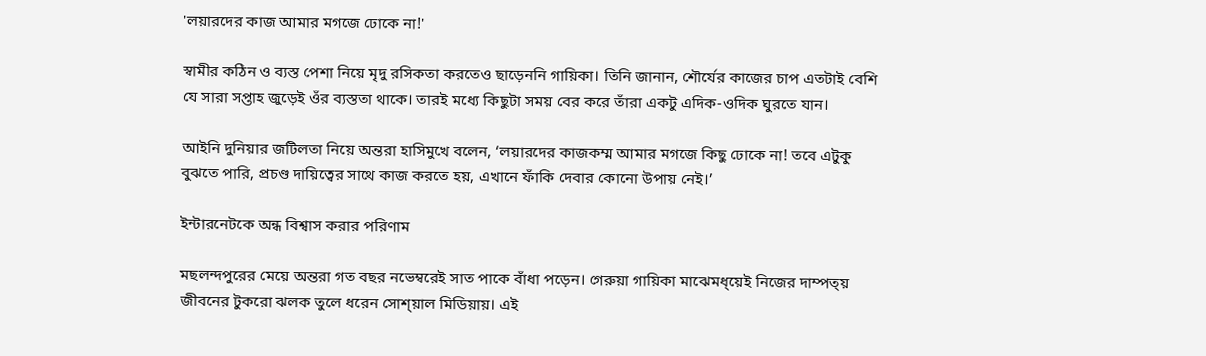'লয়ারদের কাজ আমার মগজে ঢোকে না!'

স্বামীর কঠিন ও ব্যস্ত পেশা নিয়ে মৃদু রসিকতা করতেও ছাড়েননি গায়িকা। তিনি জানান, শৌর্যের কাজের চাপ এতটাই বেশি যে সারা সপ্তাহ জুড়েই ওঁর ব্যস্ততা থাকে। তারই মধ্যে কিছুটা সময় বের করে তাঁরা একটু এদিক-ওদিক ঘুরতে যান।

আইনি দুনিয়ার জটিলতা নিয়ে অন্তরা হাসিমুখে বলেন, ‘লয়ারদের কাজকম্ম আমার মগজে কিছু ঢোকে না! তবে এটুকু বুঝতে পারি, প্রচণ্ড দায়িত্বের সাথে কাজ করতে হয়, এখানে ফাঁকি দেবার কোনো উপায় নেই।’

ইন্টারনেটকে অন্ধ বিশ্বাস করার পরিণাম

মছলন্দপুরের মেয়ে অন্তরা গত বছর নভেম্বরেই সাত পাকে বাঁধা পড়েন। গেরুয়া গায়িকা মাঝেমধ্য়েই নিজের দাম্পত্য় জীবনের টুকরো ঝলক তুলে ধরেন সোশ্য়াল মিডিয়ায়। এই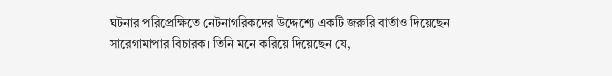ঘটনার পরিপ্রেক্ষিতে নেটনাগরিকদের উদ্দেশ্যে একটি জরুরি বার্তাও দিয়েছেন সারেগামাপার বিচারক। তিনি মনে করিয়ে দিয়েছেন যে,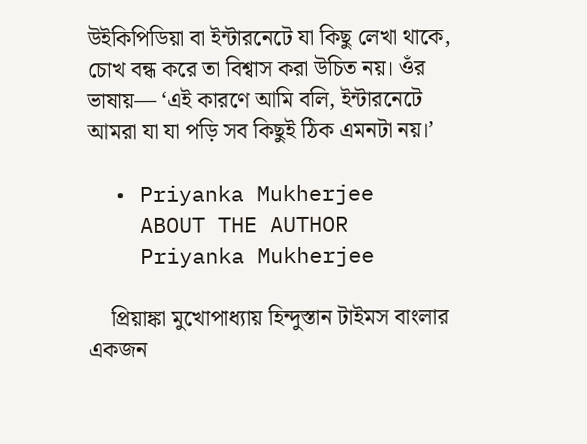উইকিপিডিয়া বা ইন্টারনেটে যা কিছু লেখা থাকে, চোখ বন্ধ করে তা বিশ্বাস করা উচিত নয়। ওঁর ভাষায়— ‘এই কারণে আমি বলি, ইন্টারনেটে আমরা যা যা পড়ি সব কিছুই ঠিক এমনটা নয়।’

  • Priyanka Mukherjee
    ABOUT THE AUTHOR
    Priyanka Mukherjee

    প্রিয়াঙ্কা মুখোপাধ্যায় হিন্দুস্তান টাইমস বাংলার একজন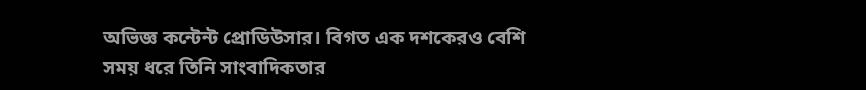অভিজ্ঞ কন্টেন্ট প্রোডিউসার। বিগত এক দশকেরও বেশি সময় ধরে তিনি সাংবাদিকতার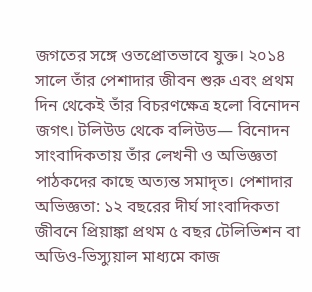জগতের সঙ্গে ওতপ্রোতভাবে যুক্ত। ২০১৪ সালে তাঁর পেশাদার জীবন শুরু এবং প্রথম দিন থেকেই তাঁর বিচরণক্ষেত্র হলো বিনোদন জগৎ। টলিউড থেকে বলিউড— বিনোদন সাংবাদিকতায় তাঁর লেখনী ও অভিজ্ঞতা পাঠকদের কাছে অত্যন্ত সমাদৃত। পেশাদার অভিজ্ঞতা: ১২ বছরের দীর্ঘ সাংবাদিকতা জীবনে প্রিয়াঙ্কা প্রথম ৫ বছর টেলিভিশন বা অডিও-ভিস্যুয়াল মাধ্যমে কাজ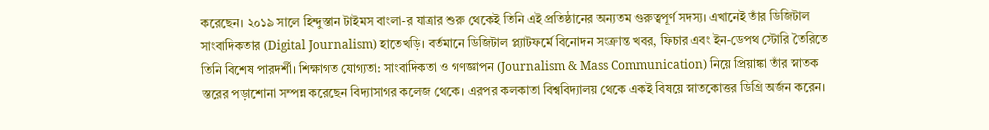করেছেন। ২০১৯ সালে হিন্দুস্তান টাইমস বাংলা-র যাত্রার শুরু থেকেই তিনি এই প্রতিষ্ঠানের অন্যতম গুরুত্বপূর্ণ সদস্য। এখানেই তাঁর ডিজিটাল সাংবাদিকতার (Digital Journalism) হাতেখড়ি। বর্তমানে ডিজিটাল প্ল্যাটফর্মে বিনোদন সংক্রান্ত খবর, ফিচার এবং ইন-ডেপথ স্টোরি তৈরিতে তিনি বিশেষ পারদর্শী। শিক্ষাগত যোগ্যতা: সাংবাদিকতা ও গণজ্ঞাপন (Journalism & Mass Communication) নিয়ে প্রিয়াঙ্কা তাঁর স্নাতক স্তরের পড়াশোনা সম্পন্ন করেছেন বিদ্যাসাগর কলেজ থেকে। এরপর কলকাতা বিশ্ববিদ্যালয় থেকে একই বিষয়ে স্নাতকোত্তর ডিগ্রি অর্জন করেন।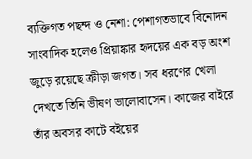ব্যক্তিগত পছন্দ ও নেশা: পেশাগতভাবে বিনোদন সাংবাদিক হলেও প্রিয়াঙ্কার হৃদয়ের এক বড় অংশ জুড়ে রয়েছে ক্রীড়া জগত। সব ধরণের খেলা দেখতে তিনি ভীষণ ভালোবাসেন। কাজের বাইরে তাঁর অবসর কাটে বইয়ের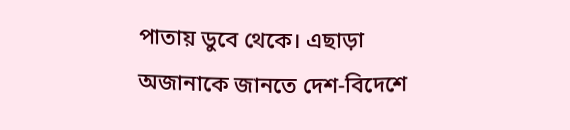পাতায় ডুবে থেকে। এছাড়া অজানাকে জানতে দেশ-বিদেশে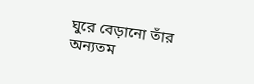ঘুরে বেড়ানো তাঁর অন্যতম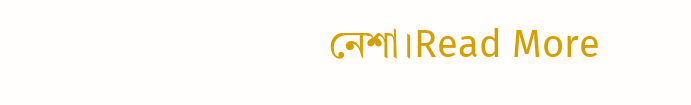নেশা।Read More